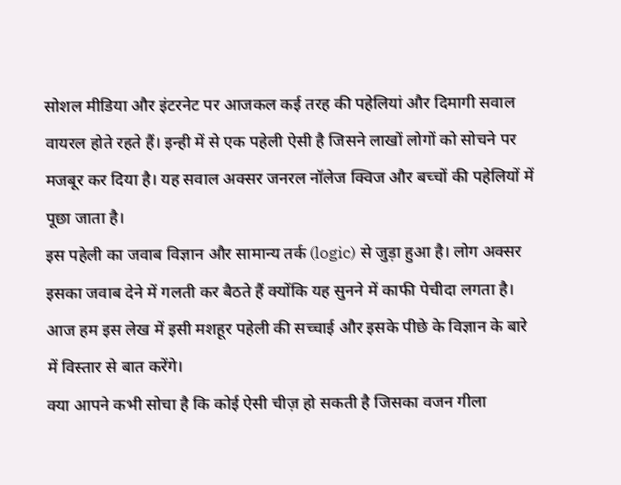सोशल मीडिया और इंटरनेट पर आजकल कई तरह की पहेलियां और दिमागी सवाल वायरल होते रहते हैं। इन्ही में से एक पहेली ऐसी है जिसने लाखों लोगों को सोचने पर मजबूर कर दिया है। यह सवाल अक्सर जनरल नॉलेज क्विज और बच्चों की पहेलियों में पूछा जाता है।
इस पहेली का जवाब विज्ञान और सामान्य तर्क (logic) से जुड़ा हुआ है। लोग अक्सर इसका जवाब देने में गलती कर बैठते हैं क्योंकि यह सुनने में काफी पेचीदा लगता है। आज हम इस लेख में इसी मशहूर पहेली की सच्चाई और इसके पीछे के विज्ञान के बारे में विस्तार से बात करेंगे।
क्या आपने कभी सोचा है कि कोई ऐसी चीज़ हो सकती है जिसका वजन गीला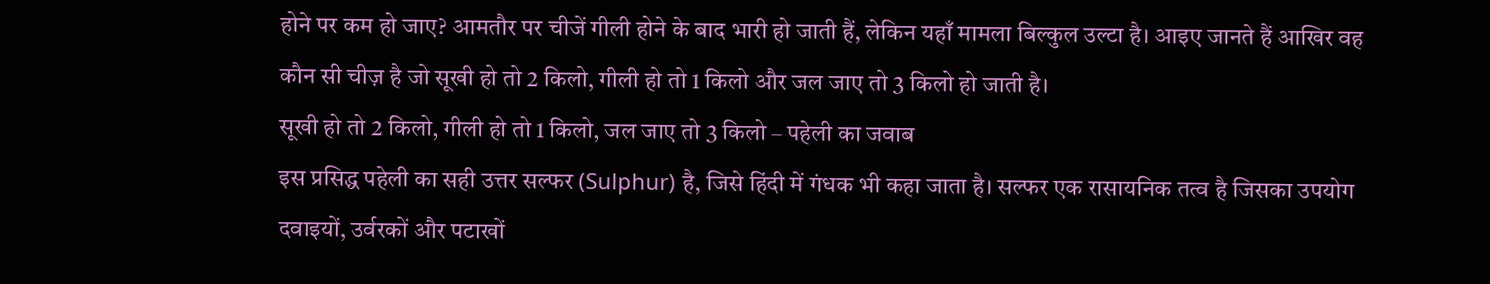होने पर कम हो जाए? आमतौर पर चीजें गीली होने के बाद भारी हो जाती हैं, लेकिन यहाँ मामला बिल्कुल उल्टा है। आइए जानते हैं आखिर वह कौन सी चीज़ है जो सूखी हो तो 2 किलो, गीली हो तो 1 किलो और जल जाए तो 3 किलो हो जाती है।
सूखी हो तो 2 किलो, गीली हो तो 1 किलो, जल जाए तो 3 किलो – पहेली का जवाब
इस प्रसिद्ध पहेली का सही उत्तर सल्फर (Sulphur) है, जिसे हिंदी में गंधक भी कहा जाता है। सल्फर एक रासायनिक तत्व है जिसका उपयोग दवाइयों, उर्वरकों और पटाखों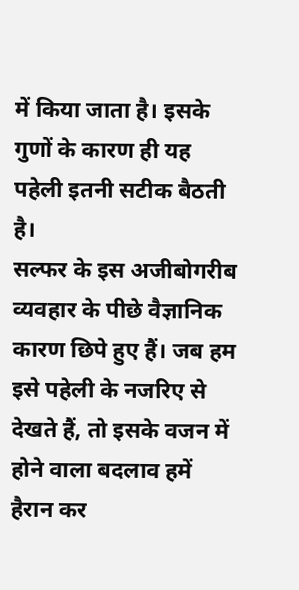में किया जाता है। इसके गुणों के कारण ही यह पहेली इतनी सटीक बैठती है।
सल्फर के इस अजीबोगरीब व्यवहार के पीछे वैज्ञानिक कारण छिपे हुए हैं। जब हम इसे पहेली के नजरिए से देखते हैं, तो इसके वजन में होने वाला बदलाव हमें हैरान कर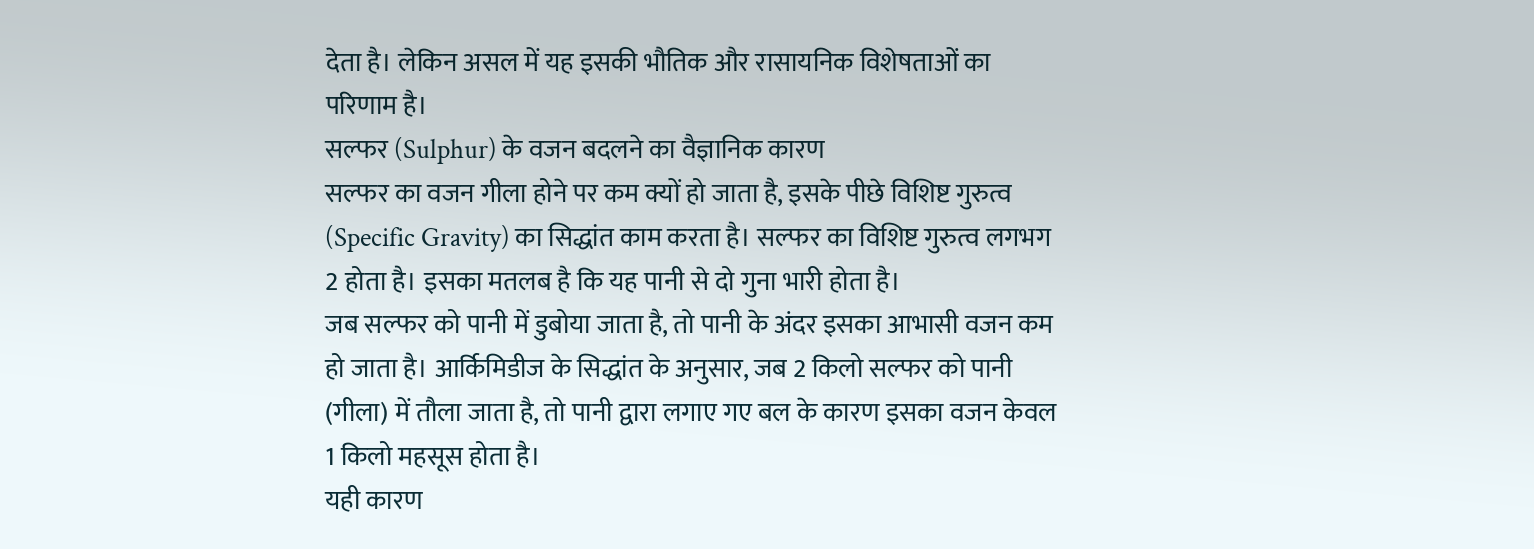देता है। लेकिन असल में यह इसकी भौतिक और रासायनिक विशेषताओं का परिणाम है।
सल्फर (Sulphur) के वजन बदलने का वैज्ञानिक कारण
सल्फर का वजन गीला होने पर कम क्यों हो जाता है, इसके पीछे विशिष्ट गुरुत्व (Specific Gravity) का सिद्धांत काम करता है। सल्फर का विशिष्ट गुरुत्व लगभग 2 होता है। इसका मतलब है कि यह पानी से दो गुना भारी होता है।
जब सल्फर को पानी में डुबोया जाता है, तो पानी के अंदर इसका आभासी वजन कम हो जाता है। आर्किमिडीज के सिद्धांत के अनुसार, जब 2 किलो सल्फर को पानी (गीला) में तौला जाता है, तो पानी द्वारा लगाए गए बल के कारण इसका वजन केवल 1 किलो महसूस होता है।
यही कारण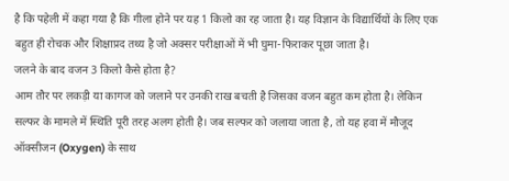है कि पहेली में कहा गया है कि गीला होने पर यह 1 किलो का रह जाता है। यह विज्ञान के विद्यार्थियों के लिए एक बहुत ही रोचक और शिक्षाप्रद तथ्य है जो अक्सर परीक्षाओं में भी घुमा-फिराकर पूछा जाता है।
जलने के बाद वजन 3 किलो कैसे होता है?
आम तौर पर लकड़ी या कागज को जलाने पर उनकी राख बचती है जिसका वजन बहुत कम होता है। लेकिन सल्फर के मामले में स्थिति पूरी तरह अलग होती है। जब सल्फर को जलाया जाता है, तो यह हवा में मौजूद ऑक्सीजन (Oxygen) के साथ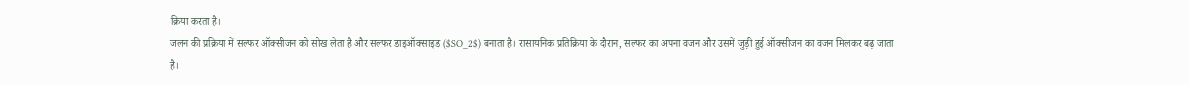क्रिया करता है।
जलन की प्रक्रिया में सल्फर ऑक्सीजन को सोख लेता है और सल्फर डाइऑक्साइड ($SO_2$) बनाता है। रासायनिक प्रतिक्रिया के दौरान, सल्फर का अपना वजन और उसमें जुड़ी हुई ऑक्सीजन का वजन मिलकर बढ़ जाता है।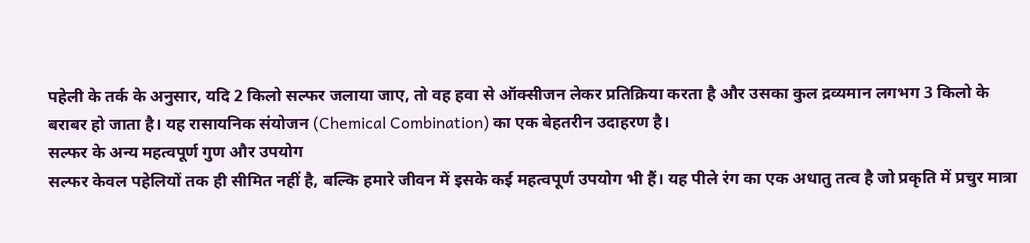पहेली के तर्क के अनुसार, यदि 2 किलो सल्फर जलाया जाए, तो वह हवा से ऑक्सीजन लेकर प्रतिक्रिया करता है और उसका कुल द्रव्यमान लगभग 3 किलो के बराबर हो जाता है। यह रासायनिक संयोजन (Chemical Combination) का एक बेहतरीन उदाहरण है।
सल्फर के अन्य महत्वपूर्ण गुण और उपयोग
सल्फर केवल पहेलियों तक ही सीमित नहीं है, बल्कि हमारे जीवन में इसके कई महत्वपूर्ण उपयोग भी हैं। यह पीले रंग का एक अधातु तत्व है जो प्रकृति में प्रचुर मात्रा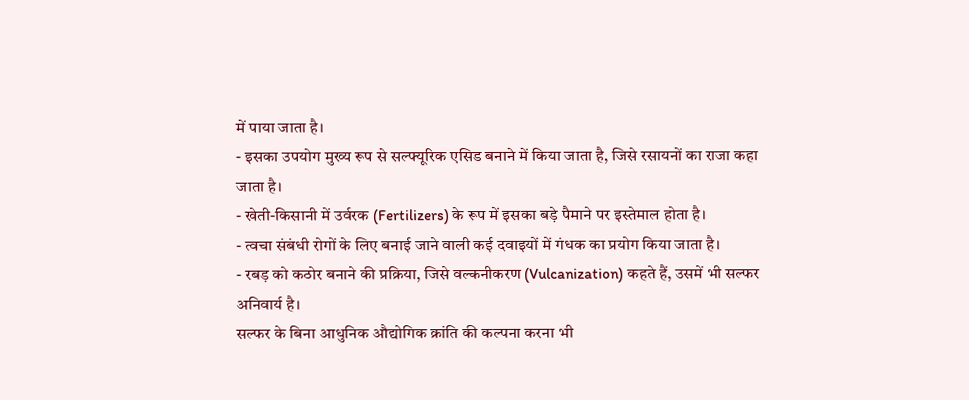में पाया जाता है।
- इसका उपयोग मुख्य रूप से सल्फ्यूरिक एसिड बनाने में किया जाता है, जिसे रसायनों का राजा कहा जाता है।
- खेती-किसानी में उर्वरक (Fertilizers) के रूप में इसका बड़े पैमाने पर इस्तेमाल होता है।
- त्वचा संबंधी रोगों के लिए बनाई जाने वाली कई दवाइयों में गंधक का प्रयोग किया जाता है।
- रबड़ को कठोर बनाने की प्रक्रिया, जिसे वल्कनीकरण (Vulcanization) कहते हैं, उसमें भी सल्फर अनिवार्य है।
सल्फर के बिना आधुनिक औद्योगिक क्रांति की कल्पना करना भी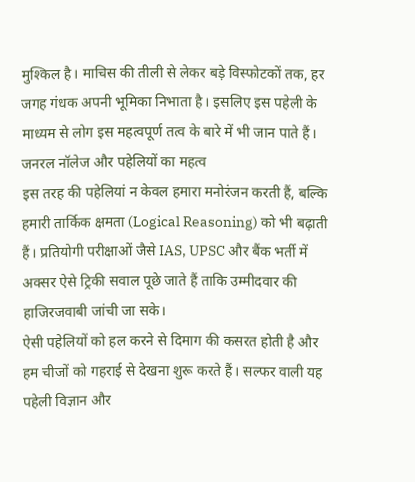मुश्किल है। माचिस की तीली से लेकर बड़े विस्फोटकों तक, हर जगह गंधक अपनी भूमिका निभाता है। इसलिए इस पहेली के माध्यम से लोग इस महत्वपूर्ण तत्व के बारे में भी जान पाते हैं।
जनरल नॉलेज और पहेलियों का महत्व
इस तरह की पहेलियां न केवल हमारा मनोरंजन करती हैं, बल्कि हमारी तार्किक क्षमता (Logical Reasoning) को भी बढ़ाती हैं। प्रतियोगी परीक्षाओं जैसे IAS, UPSC और बैंक भर्ती में अक्सर ऐसे ट्रिकी सवाल पूछे जाते हैं ताकि उम्मीदवार की हाजिरजवाबी जांची जा सके।
ऐसी पहेलियों को हल करने से दिमाग की कसरत होती है और हम चीजों को गहराई से देखना शुरू करते हैं। सल्फर वाली यह पहेली विज्ञान और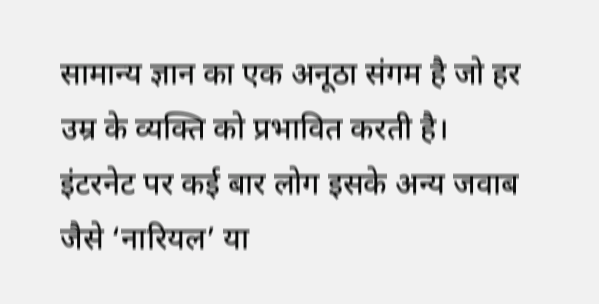सामान्य ज्ञान का एक अनूठा संगम है जो हर उम्र के व्यक्ति को प्रभावित करती है।
इंटरनेट पर कई बार लोग इसके अन्य जवाब जैसे ‘नारियल’ या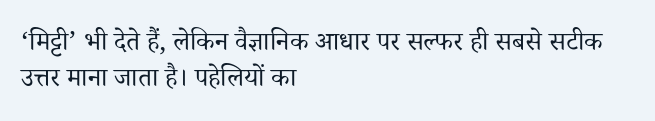‘मिट्टी’ भी देते हैं, लेकिन वैज्ञानिक आधार पर सल्फर ही सबसे सटीक उत्तर माना जाता है। पहेलियों का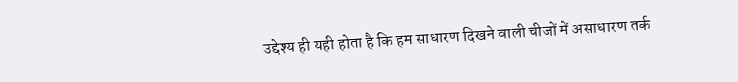उद्देश्य ही यही होता है कि हम साधारण दिखने वाली चीजों में असाधारण तर्क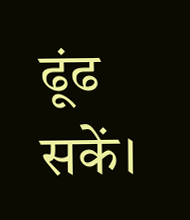ढूंढ सकें।